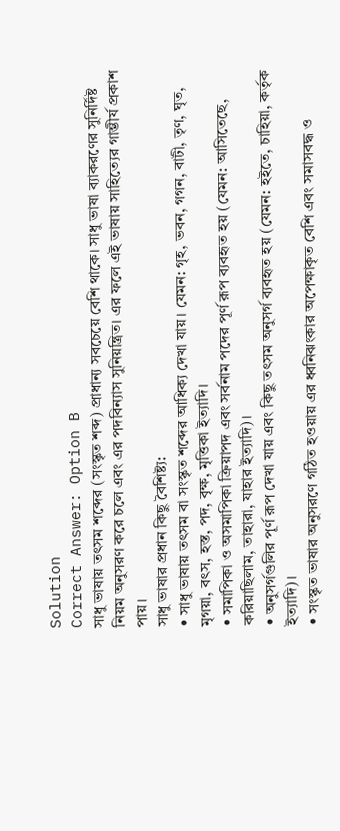Solution
Correct Answer: Option B
সাধু ভাষায় তৎসম শব্দের (সংস্কৃত শব্দ) প্রাধান্য সবচেয়ে বেশি থাকে। সাধু ভাষা ব্যাকরণের সুনির্দিষ্ট নিয়ম অনুসরণ করে চলে এবং এর পদবিন্যাস সুনিয়ন্ত্রিত। এর ফলে এই ভাষায় সাহিত্যের গাম্ভীর্য প্রকাশ পায়।
সাধু ভাষার প্রধান কিছু বৈশিষ্ট্য:
• সাধু ভাষায় তৎসম বা সংস্কৃত শব্দের আধিক্য দেখা যায়। যেমন: গৃহ, ভবন, গগন, বাটী, তৃণ, ঘৃত, মৃগয়া, বৎস, হস্ত, পদ, বৃক্ষ, মৃত্তিকা ইত্যাদি।
• সমাপিকা ও অসমাপিকা ক্রিয়াপদ এবং সর্বনাম পদের পূর্ণ রূপ ব্যবহৃত হয় (যেমন: আসিতেছে, করিয়াছিলাম, তাহারা, যাহার ইত্যাদি)।
• অনুসর্গগুলির পূর্ণ রূপ দেখা যায় এবং কিছু তৎসম অনুসর্গ ব্যবহৃত হয় (যেমন: হইতে, চাহিয়া, কর্তৃক ইত্যাদি)।
• সংস্কৃত ভাষার অনুসরণে গঠিত হওয়ায় এর ধ্বনিঝংকার অপেক্ষাকৃত বেশি এবং সমাসবদ্ধ ও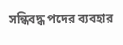সন্ধিবদ্ধ পদের ব্যবহার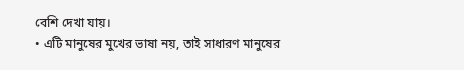বেশি দেখা যায়।
• এটি মানুষের মুখের ভাষা নয়, তাই সাধারণ মানুষের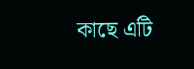কাছে এটি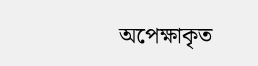অপেক্ষাকৃত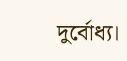দুর্বোধ্য।